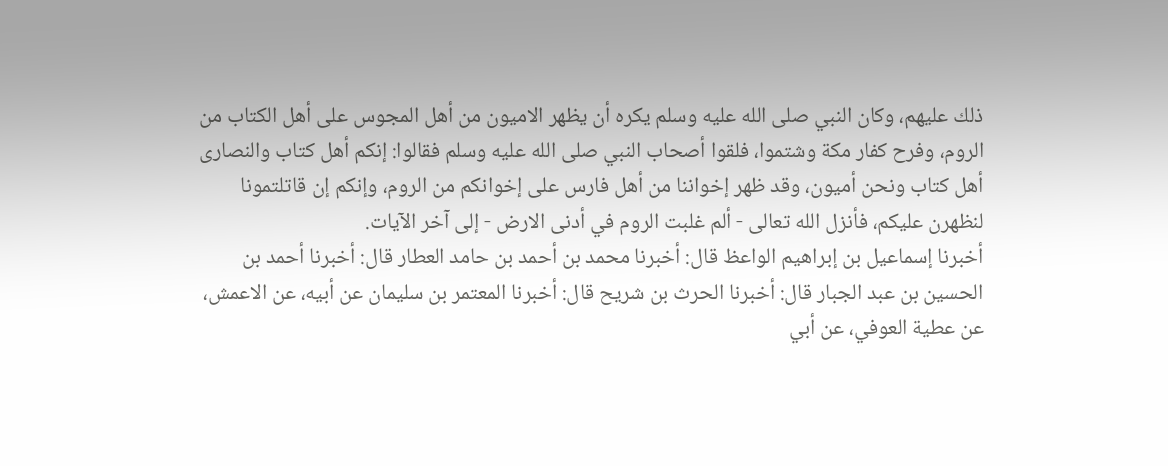ذلك عليهم، وكان النبي صلى الله عليه وسلم يكره أن يظهر الاميون من أهل المجوس على أهل الكتاب من الروم، وفرح كفار مكة وشتموا، فلقوا أصحاب النبي صلى الله عليه وسلم فقالوا: إنكم أهل كتاب والنصارى أهل كتاب ونحن أميون، وقد ظهر إخواننا من أهل فارس على إخوانكم من الروم، وإنكم إن قاتلتمونا لنظهرن عليكم، فأنزل الله تعالى - ألم غلبت الروم في أدنى الارض - إلى آخر الآيات.
أخبرنا إسماعيل بن إبراهيم الواعظ قال: أخبرنا محمد بن أحمد بن حامد العطار قال: أخبرنا أحمد بن الحسين بن عبد الجبار قال: أخبرنا الحرث بن شريح قال: أخبرنا المعتمر بن سليمان عن أبيه، عن الاعمش، عن عطية العوفي، عن أبي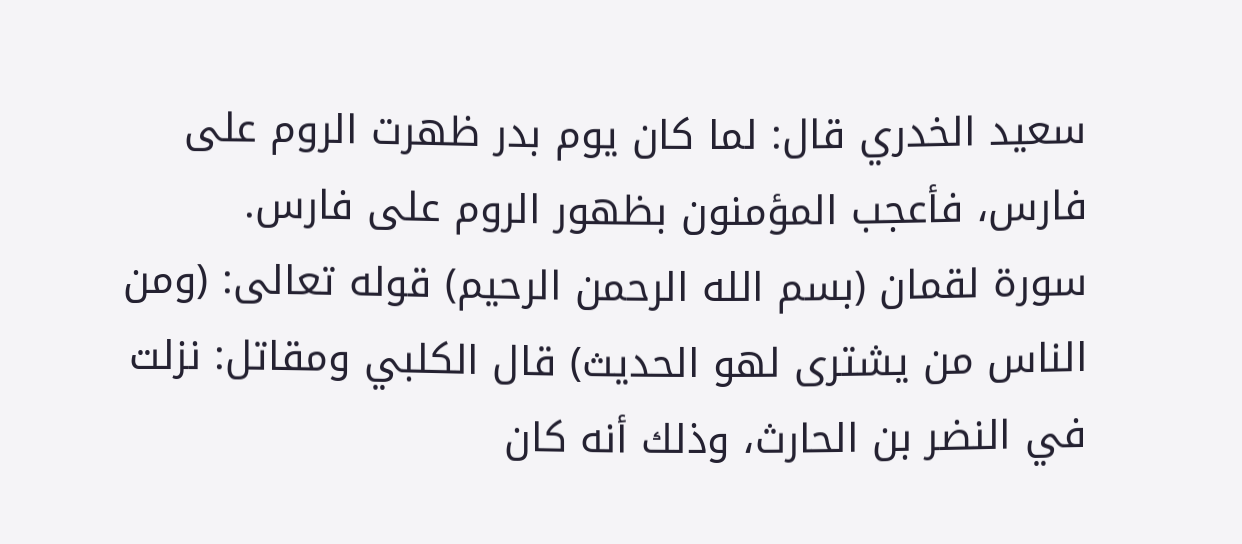سعيد الخدري قال: لما كان يوم بدر ظهرت الروم على فارس، فأعجب المؤمنون بظهور الروم على فارس.
سورة لقمان (بسم الله الرحمن الرحيم) قوله تعالى: (ومن الناس من يشترى لهو الحديث) قال الكلبي ومقاتل: نزلت في النضر بن الحارث، وذلك أنه كان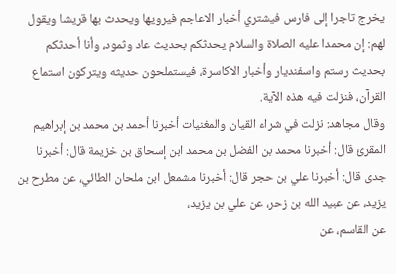يخرج تاجرا إلى فارس فيشتري أخبار الاعاجم فيرويها ويحدث بها قريشا ويقول لهم: إن محمدا عليه الصلاة والسلام يحدثكم بحديث عاد وثمود، وأنا أحدثكم بحديث رستم واسفنديار وأخبار الاكاسرة، فيستملحون حديثه ويتركون استماع القرآن، فنزلت فيه هذه الآية.
وقال مجاهد: نزلت في شراء القيان والمغنيات أخبرنا أحمد بن محمد بن إبراهيم المقرئ قال: أخبرنا محمد بن الفضل بن محمد ابن إسحاق بن خزيمة قال: أخبرنا جدى قال: أخبرنا علي بن حجر قال: أخبرنا مشمعل ابن ملحان الطائي، عن مطرح بن يزيد، عن عبيد الله بن زحر، عن علي بن يزيد،
عن القاسم، عن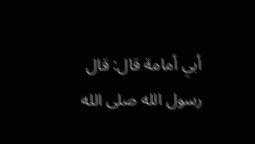أبي أمامة قال: قال رسول الله صلى الله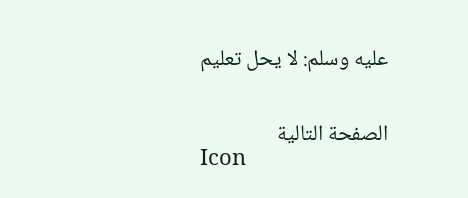عليه وسلم: لا يحل تعليم


الصفحة التالية
Icon